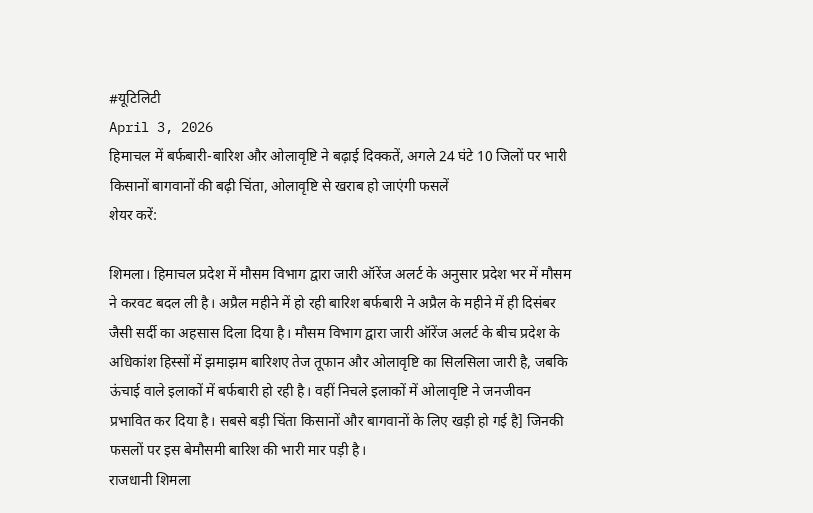#यूटिलिटी
April 3, 2026
हिमाचल में बर्फबारी-बारिश और ओलावृष्टि ने बढ़ाई दिक्कतें, अगले 24 घंटे 10 जिलों पर भारी
किसानों बागवानों की बढ़ी चिंता, ओलावृष्टि से खराब हो जाएंगी फसलें
शेयर करें:

शिमला। हिमाचल प्रदेश में मौसम विभाग द्वारा जारी ऑरेंज अलर्ट के अनुसार प्रदेश भर में मौसम ने करवट बदल ली है। अप्रैल महीने में हो रही बारिश बर्फबारी ने अप्रैल के महीने में ही दिसंबर जैसी सर्दी का अहसास दिला दिया है। मौसम विभाग द्वारा जारी ऑरेंज अलर्ट के बीच प्रदेश के अधिकांश हिस्सों में झमाझम बारिशए तेज तूफान और ओलावृष्टि का सिलसिला जारी है, जबकि ऊंचाई वाले इलाकों में बर्फबारी हो रही है। वहीं निचले इलाकों में ओलावृष्टि ने जनजीवन प्रभावित कर दिया है। सबसे बड़ी चिंता किसानों और बागवानों के लिए खड़ी हो गई है] जिनकी फसलों पर इस बेमौसमी बारिश की भारी मार पड़ी है।
राजधानी शिमला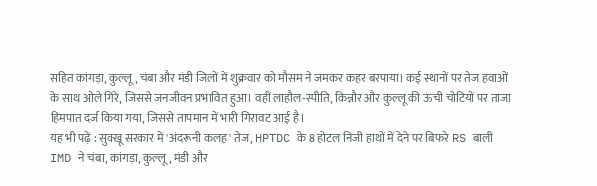सहित कांगड़ा, कुल्लू, चंबा और मंडी जिलों में शुक्रवार को मौसम ने जमकर कहर बरपाया। कई स्थानों पर तेज हवाओं के साथ ओले गिरे, जिससे जनजीवन प्रभावित हुआ। वहीं लाहौल-स्पीति, किन्नौर और कुल्लू की ऊंची चोटियों पर ताजा हिमपात दर्ज किया गया, जिससे तापमान में भारी गिरावट आई है।
यह भी पढ़ें : सुक्खू सरकार में 'अंदरूनी कलह' तेज, HPTDC के 8 होटल निजी हाथों में देने पर बिफरे RS बाली
IMD ने चंबा, कांगड़ा, कुल्लू, मंडी और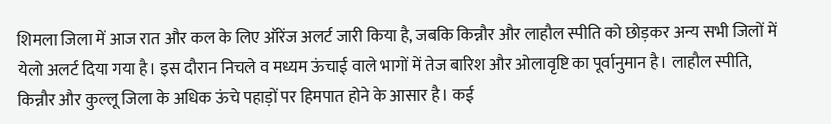शिमला जिला में आज रात और कल के लिए ऑरेंज अलर्ट जारी किया है, जबकि किन्नौर और लाहौल स्पीति को छोड़कर अन्य सभी जिलों में येलो अलर्ट दिया गया है। इस दौरान निचले व मध्यम ऊंचाई वाले भागों में तेज बारिश और ओलावृष्टि का पूर्वानुमान है। लाहौल स्पीति, किन्नौर और कुल्लू जिला के अधिक ऊंचे पहाड़ों पर हिमपात होने के आसार है। कई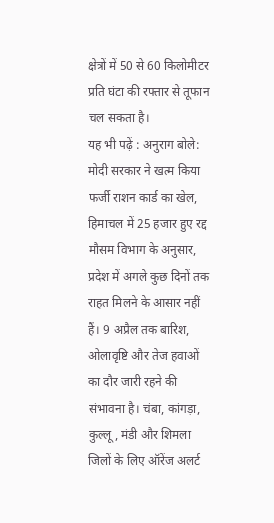क्षेत्रों में 50 से 60 किलोमीटर प्रति घंटा की रफ्तार से तूफान चल सकता है।
यह भी पढ़ें : अनुराग बोले: मोदी सरकार ने खत्म किया फर्जी राशन कार्ड का खेल, हिमाचल में 25 हजार हुए रद्द
मौसम विभाग के अनुसार, प्रदेश में अगले कुछ दिनों तक राहत मिलने के आसार नहीं हैं। 9 अप्रैल तक बारिश, ओलावृष्टि और तेज हवाओं का दौर जारी रहने की संभावना है। चंबा, कांगड़ा, कुल्लू, मंडी और शिमला जिलों के लिए ऑरेंज अलर्ट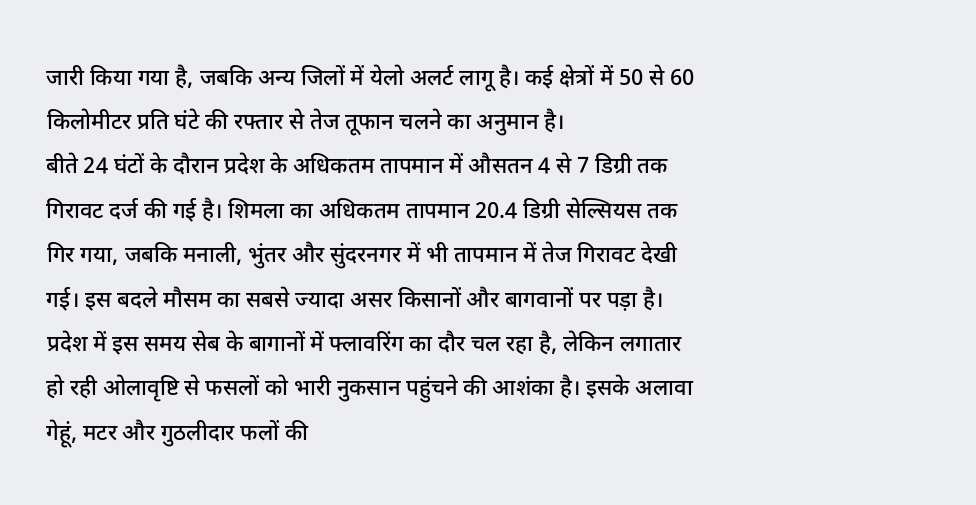जारी किया गया है, जबकि अन्य जिलों में येलो अलर्ट लागू है। कई क्षेत्रों में 50 से 60 किलोमीटर प्रति घंटे की रफ्तार से तेज तूफान चलने का अनुमान है।
बीते 24 घंटों के दौरान प्रदेश के अधिकतम तापमान में औसतन 4 से 7 डिग्री तक गिरावट दर्ज की गई है। शिमला का अधिकतम तापमान 20.4 डिग्री सेल्सियस तक गिर गया, जबकि मनाली, भुंतर और सुंदरनगर में भी तापमान में तेज गिरावट देखी गई। इस बदले मौसम का सबसे ज्यादा असर किसानों और बागवानों पर पड़ा है। प्रदेश में इस समय सेब के बागानों में फ्लावरिंग का दौर चल रहा है, लेकिन लगातार हो रही ओलावृष्टि से फसलों को भारी नुकसान पहुंचने की आशंका है। इसके अलावा गेहूं, मटर और गुठलीदार फलों की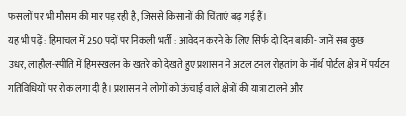फसलों पर भी मौसम की मार पड़ रही है, जिससे किसानों की चिंताएं बढ़ गई हैं।
यह भी पढ़ें : हिमाचल में 250 पदों पर निकली भर्ती : आवेदन करने के लिए सिर्फ दो दिन बाकी- जानें सब कुछ
उधर, लाहौल-स्पीति में हिमस्खलन के खतरे को देखते हुए प्रशासन ने अटल टनल रोहतांग के नॉर्थ पोर्टल क्षेत्र में पर्यटन गतिविधियों पर रोक लगा दी है। प्रशासन ने लोगों को ऊंचाई वाले क्षेत्रों की यात्रा टालने और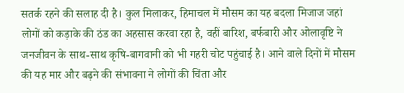सतर्क रहने की सलाह दी है। कुल मिलाकर, हिमाचल में मौसम का यह बदला मिजाज जहां लोगों को कड़ाके की ठंड का अहसास करवा रहा है, वहीं बारिश, बर्फबारी और ओलावृष्टि ने जनजीवन के साथ-साथ कृषि-बागवानी को भी गहरी चोट पहुंचाई है। आने वाले दिनों में मौसम की यह मार और बढ़ने की संभावना ने लोगों की चिंता और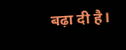बढ़ा दी है।